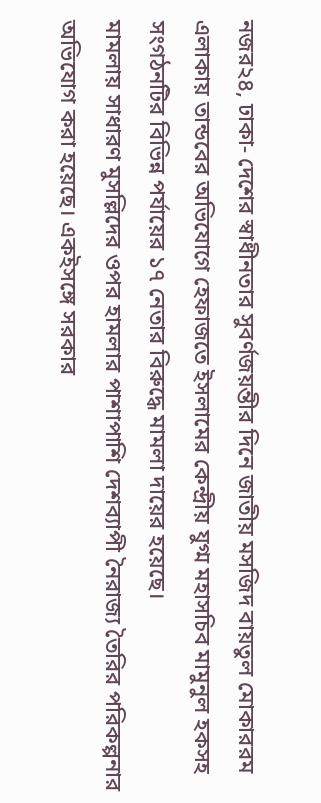নজর২৪, ঢাকা- দেশের স্বাধীনতার সুবর্ণজয়ন্তীর দিনে জাতীয় মসজিদ বায়তুল মোকাররম এলাকায় তান্ডবের অভিযোগে হেফাজতে ইসলামের কেন্দ্রীয় যুগ্ম মহাসচিব মামুনুল হকসহ সংগঠনটির বিভিন্ন পর্যায়ের ১৭ নেতার বিরুদ্ধে মামলা দায়ের হয়েছে।
মামলায় সাধারণ মুসল্লিদের ওপর হামলার পাশাপাশি দেশব্যাপী নৈরাজ্য তৈরির পরিকল্পনার অভিযোগ করা হয়েছে। একইসঙ্গে সরকার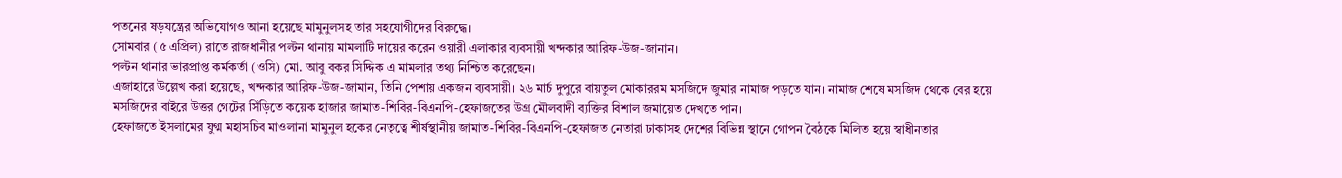পতনের ষড়যন্ত্রের অভিযোগও আনা হয়েছে মামুনুলসহ তার সহযোগীদের বিরুদ্ধে।
সোমবার (৫ এপ্রিল) রাতে রাজধানীর পল্টন থানায় মামলাটি দায়ের করেন ওয়ারী এলাকার ব্যবসায়ী খন্দকার আরিফ-উজ-জানান।
পল্টন থানার ভারপ্রাপ্ত কর্মকর্তা (ওসি) মো. আবু বকর সিদ্দিক এ মামলার তথ্য নিশ্চিত করেছেন।
এজাহারে উল্লেখ করা হয়েছে, খন্দকার আরিফ-উজ-জামান, তিনি পেশায় একজন ব্যবসায়ী। ২৬ মার্চ দুপুরে বায়তুল মোকাররম মসজিদে জুমার নামাজ পড়তে যান। নামাজ শেষে মসজিদ থেকে বের হয়ে মসজিদের বাইরে উত্তর গেটের সিঁড়িতে কয়েক হাজার জামাত-শিবির-বিএনপি-হেফাজতের উগ্র মৌলবাদী ব্যক্তির বিশাল জমায়েত দেখতে পান।
হেফাজতে ইসলামের যুগ্ম মহাসচিব মাওলানা মামুনুল হকের নেতৃত্বে শীর্ষস্থানীয় জামাত-শিবির-বিএনপি-হেফাজত নেতারা ঢাকাসহ দেশের বিভিন্ন স্থানে গোপন বৈঠকে মিলিত হয়ে স্বাধীনতার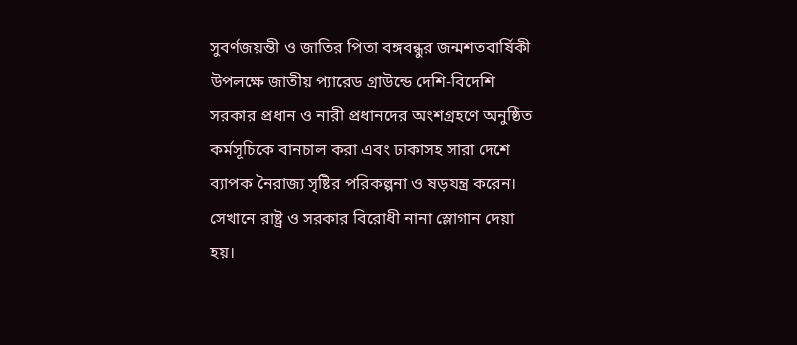সুবর্ণজয়ন্তী ও জাতির পিতা বঙ্গবন্ধুর জন্মশতবার্ষিকী উপলক্ষে জাতীয় প্যারেড গ্রাউন্ডে দেশি-বিদেশি সরকার প্রধান ও নারী প্রধানদের অংশগ্রহণে অনুষ্ঠিত কর্মসূচিকে বানচাল করা এবং ঢাকাসহ সারা দেশে ব্যাপক নৈরাজ্য সৃষ্টির পরিকল্পনা ও ষড়যন্ত্র করেন। সেখানে রাষ্ট্র ও সরকার বিরোধী নানা স্লোগান দেয়া হয়।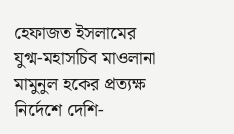হেফাজত ইসলামের যুগ্ম-মহাসচিব মাওলানা মামুনুল হকের প্রত্যক্ষ নির্দেশে দেশি-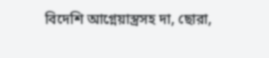বিদেশি আগ্নেয়াস্ত্রসহ দা, ছোরা,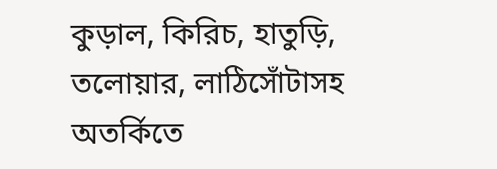কুড়াল, কিরিচ, হাতুড়ি, তলোয়ার, লাঠিসোঁটাসহ অতর্কিতে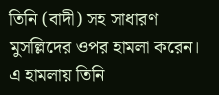তিনি (বাদী) সহ সাধারণ মুসল্লিদের ওপর হামলা করেন। এ হামলায় তিনি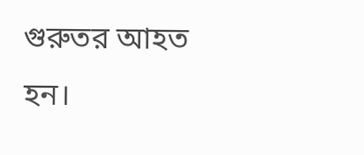গুরুতর আহত হন।